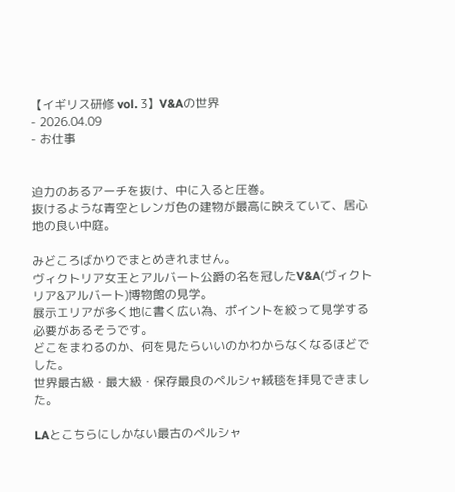【イギリス研修 vol. 3】V&Aの世界
- 2026.04.09
- お仕事


迫力のあるアーチを抜け、中に入ると圧巻。
抜けるような青空とレンガ色の建物が最高に映えていて、居心地の良い中庭。

みどころばかりでまとめきれません。
ヴィクトリア女王とアルバート公爵の名を冠したV&A(ヴィクトリア&アルバート)博物館の見学。
展示エリアが多く地に書く広い為、ポイントを絞って見学する必要があるそうです。
どこをまわるのか、何を見たらいいのかわからなくなるほどでした。
世界最古級・最大級・保存最良のペルシャ絨毯を拝見できました。

LAとこちらにしかない最古のペルシャ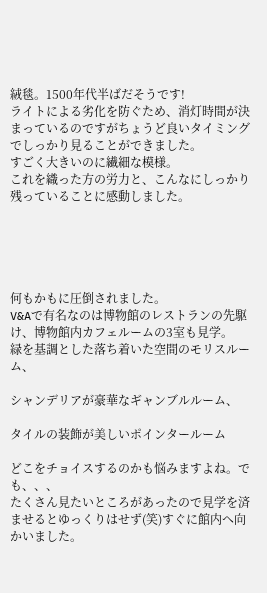絨毯。1500年代半ばだそうです!
ライトによる劣化を防ぐため、消灯時間が決まっているのですがちょうど良いタイミングでしっかり見ることができました。
すごく大きいのに繊細な模様。
これを織った方の労力と、こんなにしっかり残っていることに感動しました。





何もかもに圧倒されました。
V&Aで有名なのは博物館のレストランの先駆け、博物館内カフェルームの3室も見学。
緑を基調とした落ち着いた空間のモリスルーム、

シャンデリアが豪華なギャンブルルーム、

タイルの装飾が美しいポインタールーム

どこをチョイスするのかも悩みますよね。でも、、、
たくさん見たいところがあったので見学を済ませるとゆっくりはせず(笑)すぐに館内へ向かいました。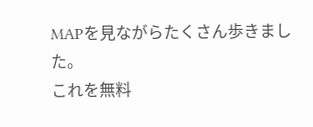MAPを見ながらたくさん歩きました。
これを無料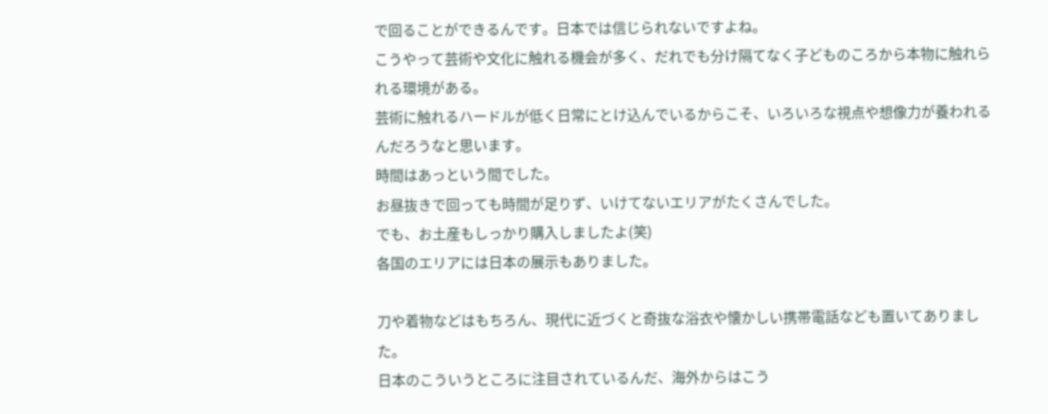で回ることができるんです。日本では信じられないですよね。
こうやって芸術や文化に触れる機会が多く、だれでも分け隔てなく子どものころから本物に触れられる環境がある。
芸術に触れるハードルが低く日常にとけ込んでいるからこそ、いろいろな視点や想像力が養われるんだろうなと思います。
時間はあっという間でした。
お昼抜きで回っても時間が足りず、いけてないエリアがたくさんでした。
でも、お土産もしっかり購入しましたよ(笑)
各国のエリアには日本の展示もありました。

刀や着物などはもちろん、現代に近づくと奇抜な浴衣や懐かしい携帯電話なども置いてありました。
日本のこういうところに注目されているんだ、海外からはこう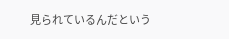見られているんだという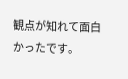観点が知れて面白かったです。